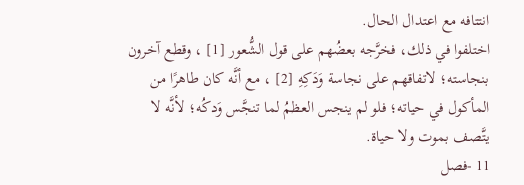انتتافه مع اعتدال الحال.
اختلفوا في ذلك، فخرَّجه بعضُهم على قول الشُّعور [1] ، وقطع آخرون بنجاسته؛ لاتفاقهم على نجاسة وَدَكِهِ [2] ، مع أنَّه كان طاهرًا من المأكول في حياته؛ فلو لم ينجس العظمُ لما تنجَّس وَدكُه؛ لأنَّه لا يتَّصف بموت ولا حياة.
11 -فصل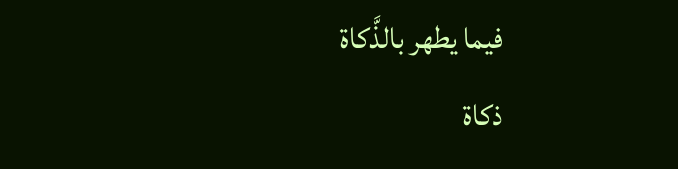فيما يطهر بالذَّكاة
ذكاة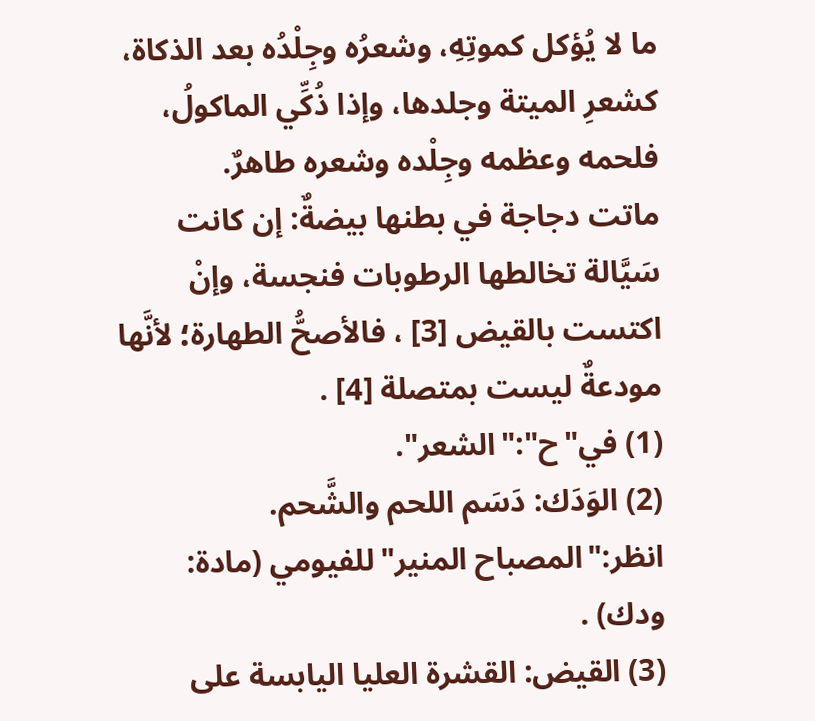ما لا يُؤكل كموتِهِ، وشعرُه وجِلْدُه بعد الذكاة، كشعرِ الميتة وجلدها، وإذا ذُكِّي الماكولُ، فلحمه وعظمه وجِلْده وشعره طاهرٌ.
ماتت دجاجة في بطنها بيضةٌ: إن كانت سَيَّالة تخالطها الرطوبات فنجسة، وإنْ اكتست بالقيض [3] ، فالأصحُّ الطهارة؛ لأنَّها مودعةٌ ليست بمتصلة [4] .
(1) في"ح":"الشعر".
(2) الوَدَك: دَسَم اللحم والشَّحم. انظر:"المصباح المنير"للفيومي (مادة: ودك) .
(3) القيض: القشرة العليا اليابسة على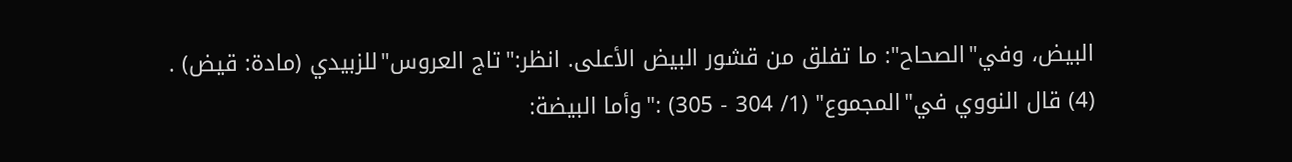البيض، وفي"الصحاح": ما تفلق من قشور البيض الأعلى. انظر:"تاج العروس"للزبيدي (مادة: قيض) .
(4) قال النووي في"المجموع" (1/ 304 - 305) :"وأما البيضة: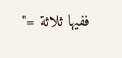ففيها ثلاثة ="